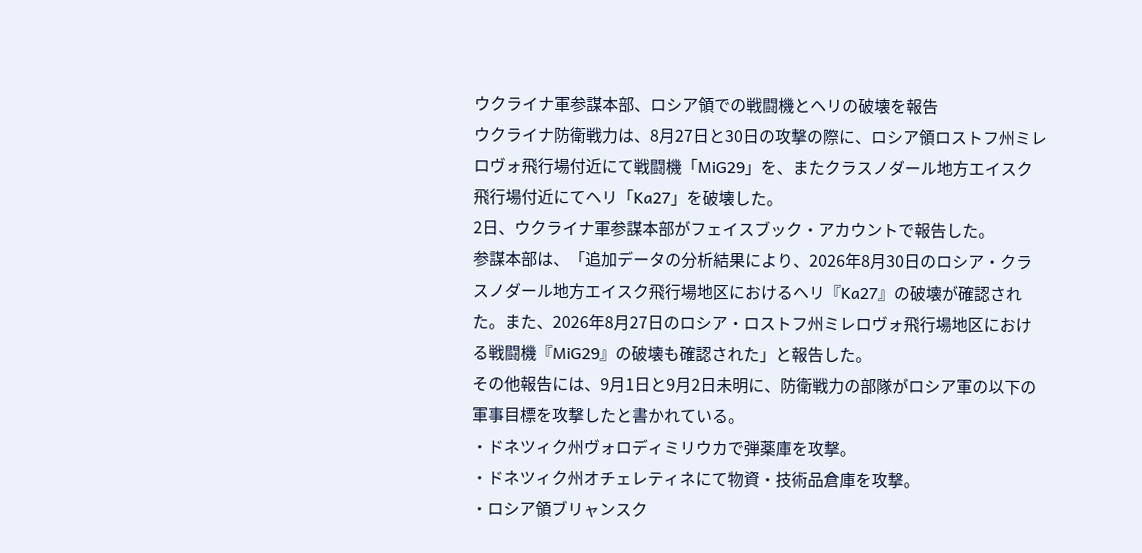ウクライナ軍参謀本部、ロシア領での戦闘機とヘリの破壊を報告
ウクライナ防衛戦力は、8月27日と30日の攻撃の際に、ロシア領ロストフ州ミレロヴォ飛行場付近にて戦闘機「MiG29」を、またクラスノダール地方エイスク飛行場付近にてヘリ「Ka27」を破壊した。
2日、ウクライナ軍参謀本部がフェイスブック・アカウントで報告した。
参謀本部は、「追加データの分析結果により、2026年8月30日のロシア・クラスノダール地方エイスク飛行場地区におけるヘリ『Ka27』の破壊が確認された。また、2026年8月27日のロシア・ロストフ州ミレロヴォ飛行場地区における戦闘機『MiG29』の破壊も確認された」と報告した。
その他報告には、9月1日と9月2日未明に、防衛戦力の部隊がロシア軍の以下の軍事目標を攻撃したと書かれている。
・ドネツィク州ヴォロディミリウカで弾薬庫を攻撃。
・ドネツィク州オチェレティネにて物資・技術品倉庫を攻撃。
・ロシア領ブリャンスク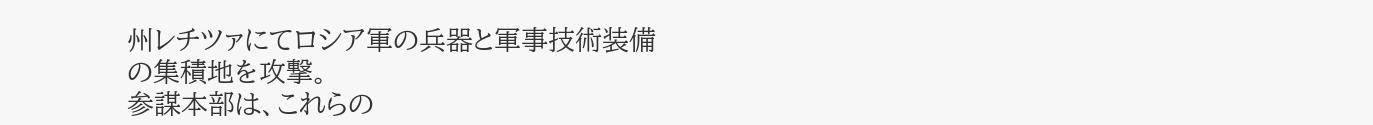州レチツァにてロシア軍の兵器と軍事技術装備の集積地を攻撃。
参謀本部は、これらの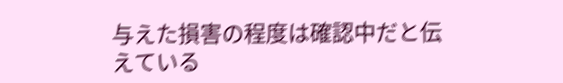与えた損害の程度は確認中だと伝えている